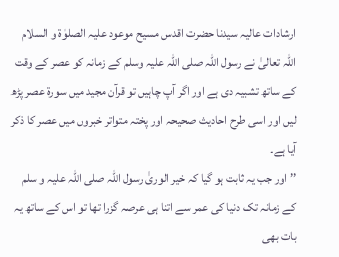ارشادات عالیہ سیدنا حضرت اقدس مسیح موعود علیہ الصلوٰۃ و السلام
اللہ تعالیٰ نے رسول اللہ صلی اللہ علیہ وسلم کے زمانہ کو عصر کے وقت کے ساتھ تشبیہ دی ہے اور اگر آپ چاہیں تو قرآن مجید میں سورۃ عصر پڑھ لیں اور اسی طرح احادیث صحیحہ اور پختہ متواتر خبروں میں عصر کا ذکر آیا ہے۔
’’ اور جب یہ ثابت ہو گیا کہ خیر الوریٰ رسول اللہ صلی اللہ علیہ و سلم کے زمانہ تک دنیا کی عمر سے اتنا ہی عرصہ گزرا تھا تو اس کے ساتھ یہ بات بھی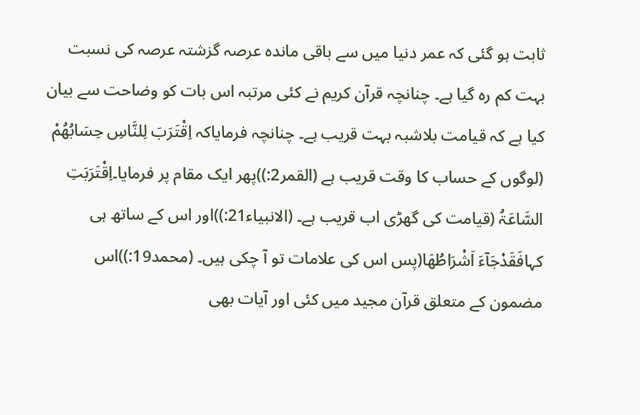ثابت ہو گئی کہ عمر دنیا میں سے باقی ماندہ عرصہ گزشتہ عرصہ کی نسبت بہت کم رہ گیا ہے۔ چنانچہ قرآن کریم نے کئی مرتبہ اس بات کو وضاحت سے بیان کیا ہے کہ قیامت بلاشبہ بہت قریب ہے۔ چنانچہ فرمایاکہ اِقْتَرَبَ لِلنَّاسِ حِسَابُھُمْ (لوگوں کے حساب کا وقت قریب ہے (القمر2:))پھر ایک مقام پر فرمایا۔اِقْتَرَبَتِ السَّاعَۃُ (قیامت کی گھڑی اب قریب ہے۔ (الانبیاء21:))اور اس کے ساتھ ہی کہافَقَدْجَآءَ اَشْرَاطُھَا(پس اس کی علامات تو آ چکی ہیں۔ (محمد19:))اس مضمون کے متعلق قرآن مجید میں کئی اور آیات بھی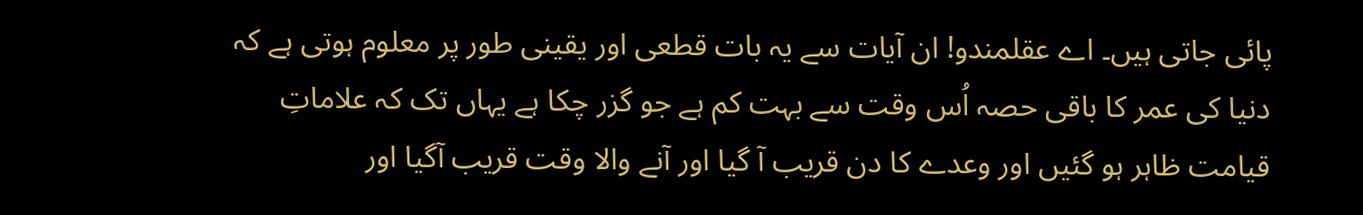پائی جاتی ہیں۔ اے عقلمندو! ان آیات سے یہ بات قطعی اور یقینی طور پر معلوم ہوتی ہے کہ دنیا کی عمر کا باقی حصہ اُس وقت سے بہت کم ہے جو گزر چکا ہے یہاں تک کہ علاماتِ قیامت ظاہر ہو گئیں اور وعدے کا دن قریب آ گیا اور آنے والا وقت قریب آگیا اور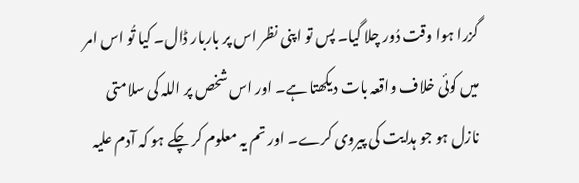گزرا ہوا وقت دُور چلا گیا۔ پس تو اپنی نظر اس پر باربار ڈال۔ کیا تُو اس امر میں کوئی خلاف واقعہ بات دیکھتا ہے۔ اور اس شخص پر اللہ کی سلامتی نازل ہو جو ہدایت کی پیروی کرے۔ اور تم یہ معلوم کر چکے ہو کہ آدم علیہ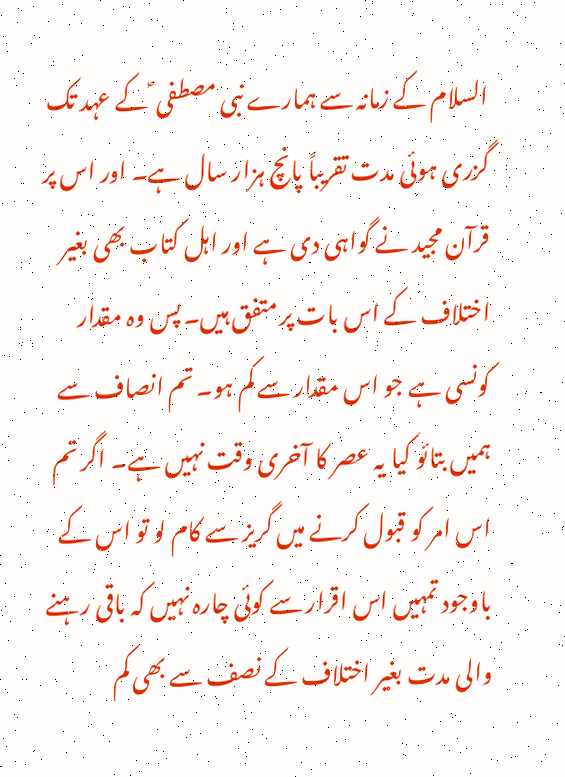السلام کے زمانہ سے ہمارے نبی مصطفی ؐ کے عہد تک گزری ہوئی مدت تقریباً پانچ ہزار سال ہے۔ اور اس پر قرآن مجید نے گواہی دی ہے اور اہل کتاب بھی بغیر اختلاف کے اس بات پر متفق ہیں۔ پس وہ مقدار کونسی ہے جو اس مقدار سے کم ہو۔ تم انصاف سے ہمیں بتائو کیا یہ عصر کا آخری وقت نہیں ہے۔ اگر تم اس امر کو قبول کرنے میں گریز سے کام لو تو اس کے باوجود تمہیں اس اقرار سے کوئی چارہ نہیں کہ باقی رہنے والی مدت بغیر اختلاف کے نصف سے بھی کم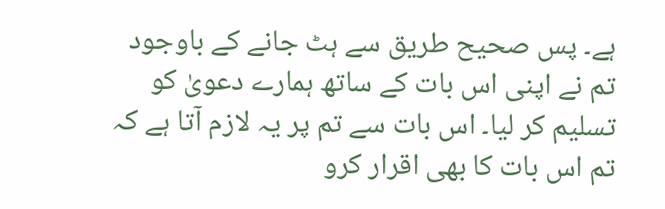ہے۔ پس صحیح طریق سے ہٹ جانے کے باوجود تم نے اپنی اس بات کے ساتھ ہمارے دعویٰ کو تسلیم کر لیا۔ اس بات سے تم پر یہ لازم آتا ہے کہ تم اس بات کا بھی اقرار کرو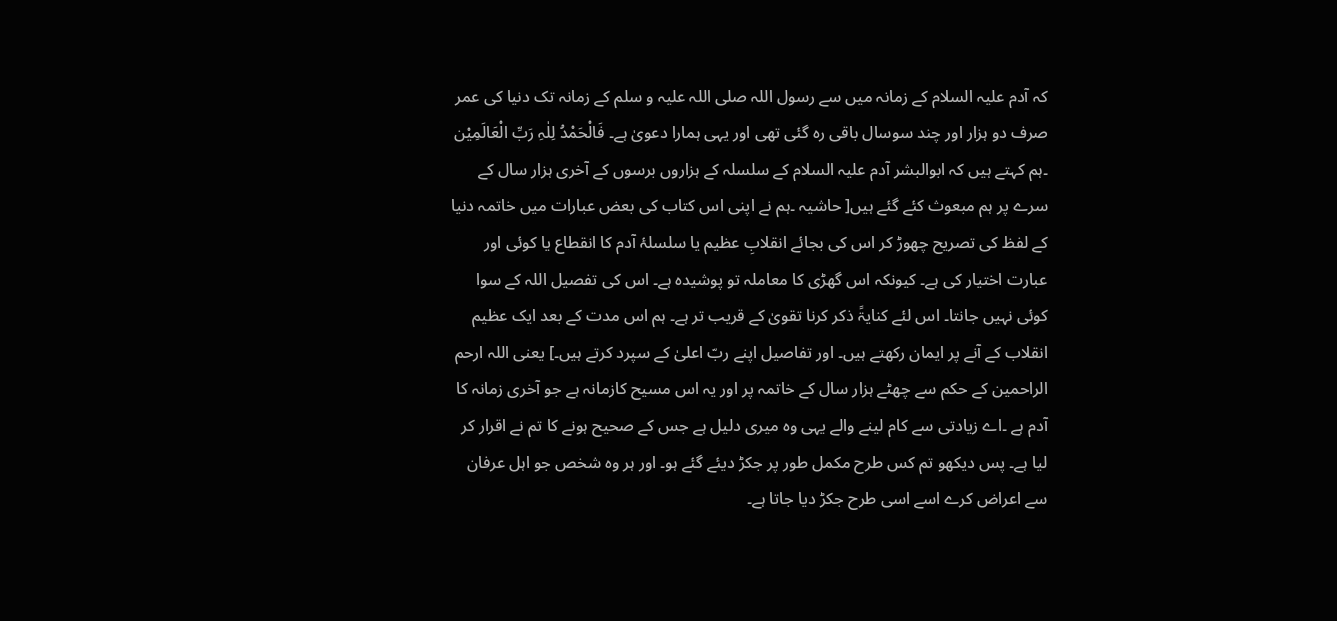کہ آدم علیہ السلام کے زمانہ میں سے رسول اللہ صلی اللہ علیہ و سلم کے زمانہ تک دنیا کی عمر صرف دو ہزار اور چند سوسال باقی رہ گئی تھی اور یہی ہمارا دعویٰ ہے۔ فَالْحَمْدُ لِلٰہِ رَبِّ الْعَالَمِیْن ۔ہم کہتے ہیں کہ ابوالبشر آدم علیہ السلام کے سلسلہ کے ہزاروں برسوں کے آخری ہزار سال کے سرے پر ہم مبعوث کئے گئے ہیں[ حاشیہ ۔ہم نے اپنی اس کتاب کی بعض عبارات میں خاتمہ دنیا کے لفظ کی تصریح چھوڑ کر اس کی بجائے انقلابِ عظیم یا سلسلۂ آدم کا انقطاع یا کوئی اور عبارت اختیار کی ہے۔ کیونکہ اس گھڑی کا معاملہ تو پوشیدہ ہے۔ اس کی تفصیل اللہ کے سوا کوئی نہیں جانتا۔ اس لئے کنایۃً ذکر کرنا تقویٰ کے قریب تر ہے۔ ہم اس مدت کے بعد ایک عظیم انقلاب کے آنے پر ایمان رکھتے ہیں۔ اور تفاصیل اپنے ربّ اعلیٰ کے سپرد کرتے ہیں۔] یعنی اللہ ارحم الراحمین کے حکم سے چھٹے ہزار سال کے خاتمہ پر اور یہ اس مسیح کازمانہ ہے جو آخری زمانہ کا آدم ہے ۔اے زیادتی سے کام لینے والے یہی وہ میری دلیل ہے جس کے صحیح ہونے کا تم نے اقرار کر لیا ہے۔ پس دیکھو تم کس طرح مکمل طور پر جکڑ دیئے گئے ہو۔ اور ہر وہ شخص جو اہل عرفان سے اعراض کرے اسے اسی طرح جکڑ دیا جاتا ہے۔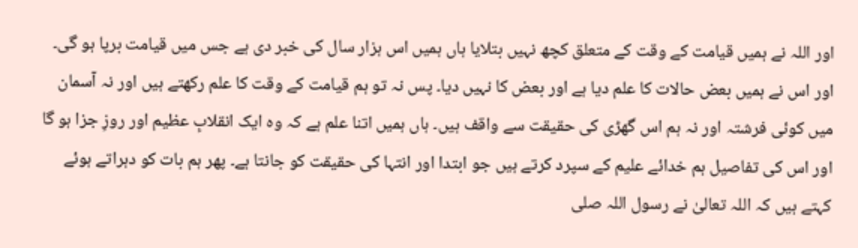اور اللہ نے ہمیں قیامت کے وقت کے متعلق کچھ نہیں بتلایا ہاں ہمیں اس ہزار سال کی خبر دی ہے جس میں قیامت برپا ہو گی۔ اور اس نے ہمیں بعض حالات کا علم دیا ہے اور بعض کا نہیں دیا۔ پس نہ تو ہم قیامت کے وقت کا علم رکھتے ہیں اور نہ آسمان میں کوئی فرشتہ اور نہ ہم اس گھڑی کی حقیقت سے واقف ہیں۔ ہاں ہمیں اتنا علم ہے کہ وہ ایک انقلابِ عظیم اور روزِ جزا ہو گا اور اس کی تفاصیل ہم خدائے علیم کے سپرد کرتے ہیں جو ابتدا اور انتہا کی حقیقت کو جانتا ہے۔ پھر ہم بات کو دہراتے ہوئے کہتے ہیں کہ اللہ تعالیٰ نے رسول اللہ صلی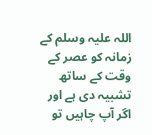اللہ علیہ وسلم کے زمانہ کو عصر کے وقت کے ساتھ تشبیہ دی ہے اور اگر آپ چاہیں تو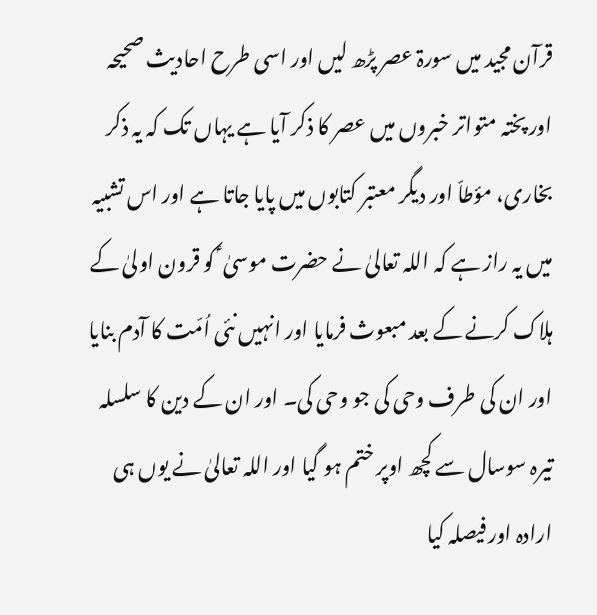قرآن مجید میں سورۃ عصر پڑھ لیں اور اسی طرح احادیث صحیحہ اور پختہ متواتر خبروں میں عصر کا ذکر آیا ہے یہاں تک کہ یہ ذکر بخاری، مؤطاّ اور دیگر معتبر کتابوں میں پایا جاتا ہے اور اس تشبیہ میں یہ راز ہے کہ اللہ تعالیٰ نے حضرت موسیٰ ؑ کو قرون اولیٰ کے ہلاک کرنے کے بعد مبعوث فرمایا اور انہیں نئی اُمّت کا آدم بنایا اور ان کی طرف وحی کی جو وحی کی۔ اور ان کے دین کا سلسلہ تیرہ سوسال سے کچھ اوپر ختم ہو گیا اور اللہ تعالیٰ نے یوں ہی ارادہ اور فیصلہ کیا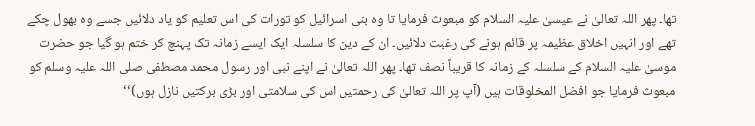تھا۔ پھر اللہ تعالیٰ نے عیسیٰ علیہ السلام کو مبعوث فرمایا تا وہ بنی اسرائیل کو تورات کی اس تعلیم کو یاد دلائیں جسے وہ بھول چکے تھے اور انہیں اخلاق عظیمہ پر قائم ہونے کی رغبت دلائیں۔ ان کے دین کا سلسلہ ایک ایسے زمانہ تک پہنچ کر ختم ہو گیا جو حضرت موسیٰ علیہ السلام کے سلسلہ کے زمانہ کا قریباً نصف تھا۔ پھر اللہ تعالیٰ نے اپنے نبی اور رسول محمد مصطفی صلی اللہ علیہ وسلم کو مبعوث فرمایا جو افضل المخلوقات ہیں (آپ پر اللہ تعالیٰ کی رحمتیں اس کی سلامتی اور بڑی برکتیں نازل ہوں)‘‘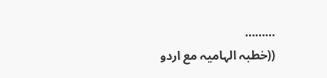………
((خطبہ الہامیہ مع اردو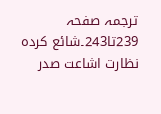ترجمہ صفحہ 239تا243۔شائع کردہ نظارت اشاعت صدر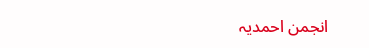انجمن احمدیہ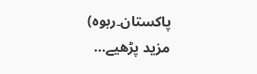پاکستان۔ربوہ)
مزید پڑھیے…